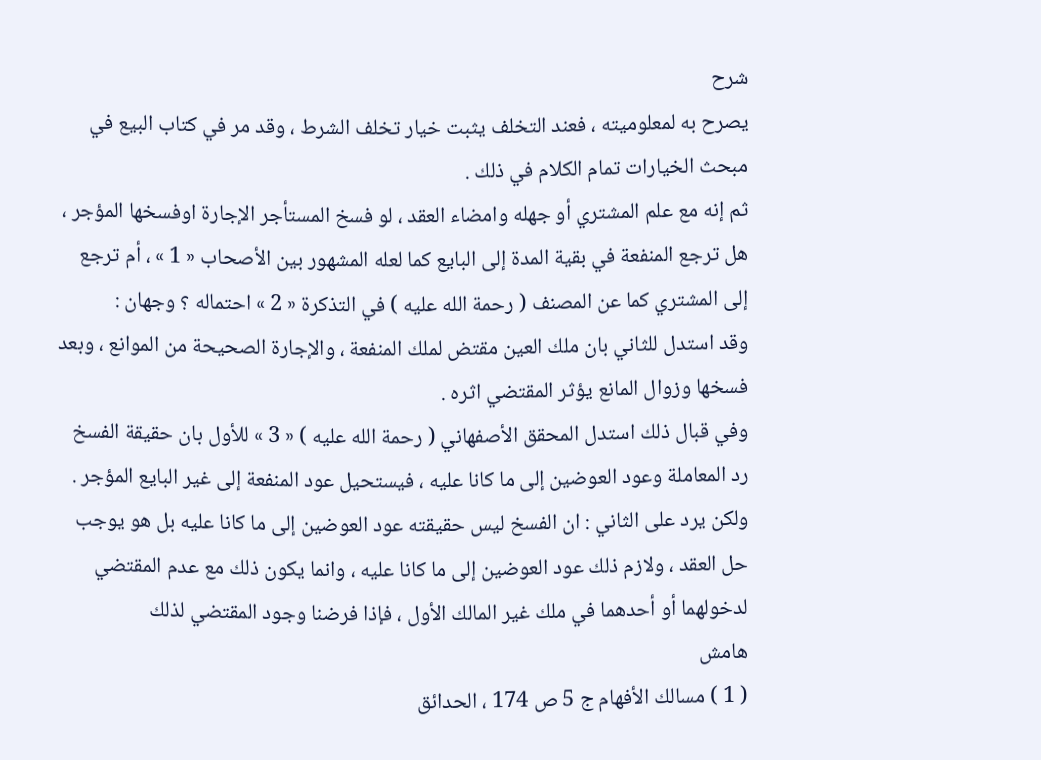شرح
يصرح به لمعلوميته ، فعند التخلف يثبت خيار تخلف الشرط ، وقد مر في كتاب البيع في مبحث الخيارات تمام الكلام في ذلك .
ثم إنه مع علم المشتري أو جهله وامضاء العقد ، لو فسخ المستأجر الإجارة اوفسخها المؤجر ، هل ترجع المنفعة في بقية المدة إلى البايع كما لعله المشهور بين الأصحاب « 1 » ، أم ترجع إلى المشتري كما عن المصنف ( رحمة الله عليه ) في التذكرة « 2 » احتماله ؟ وجهان :
وقد استدل للثاني بان ملك العين مقتض لملك المنفعة ، والإجارة الصحيحة من الموانع ، وبعد فسخها وزوال المانع يؤثر المقتضي اثره .
وفي قبال ذلك استدل المحقق الأصفهاني ( رحمة الله عليه ) « 3 » للأول بان حقيقة الفسخ رد المعاملة وعود العوضين إلى ما كانا عليه ، فيستحيل عود المنفعة إلى غير البايع المؤجر .
ولكن يرد على الثاني : ان الفسخ ليس حقيقته عود العوضين إلى ما كانا عليه بل هو يوجب حل العقد ، ولازم ذلك عود العوضين إلى ما كانا عليه ، وانما يكون ذلك مع عدم المقتضي لدخولهما أو أحدهما في ملك غير المالك الأول ، فإذا فرضنا وجود المقتضي لذلك
هامش
( 1 ) مسالك الأفهام ج 5 ص 174 ، الحدائق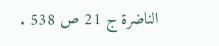الناضرة ج 21 ص 538 .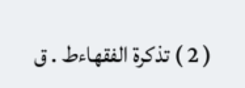( 2 ) تذكرة الفقهاءط . ق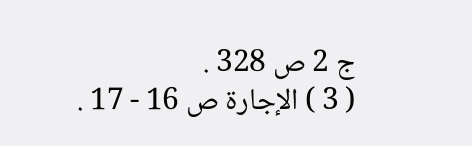ج 2 ص 328 .
( 3 ) الإجارة ص 16 - 17 .